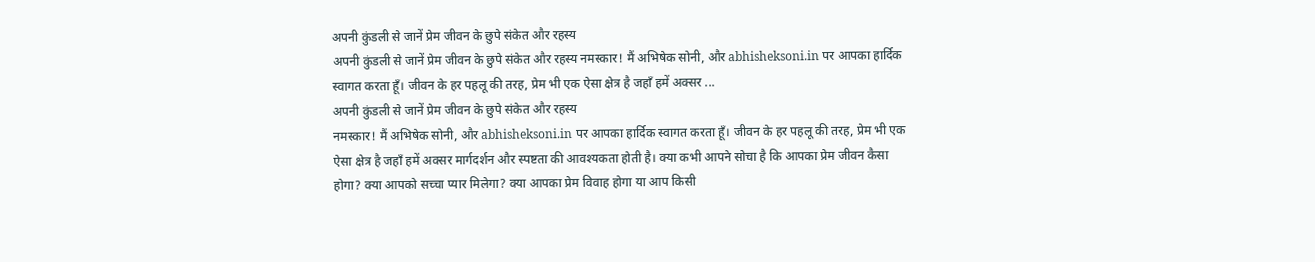अपनी कुंडली से जानें प्रेम जीवन के छुपे संकेत और रहस्य
अपनी कुंडली से जानें प्रेम जीवन के छुपे संकेत और रहस्य नमस्कार! मैं अभिषेक सोनी, और abhisheksoni.in पर आपका हार्दिक स्वागत करता हूँ। जीवन के हर पहलू की तरह, प्रेम भी एक ऐसा क्षेत्र है जहाँ हमें अक्सर ...
अपनी कुंडली से जानें प्रेम जीवन के छुपे संकेत और रहस्य
नमस्कार! मैं अभिषेक सोनी, और abhisheksoni.in पर आपका हार्दिक स्वागत करता हूँ। जीवन के हर पहलू की तरह, प्रेम भी एक ऐसा क्षेत्र है जहाँ हमें अक्सर मार्गदर्शन और स्पष्टता की आवश्यकता होती है। क्या कभी आपने सोचा है कि आपका प्रेम जीवन कैसा होगा? क्या आपको सच्चा प्यार मिलेगा? क्या आपका प्रेम विवाह होगा या आप किसी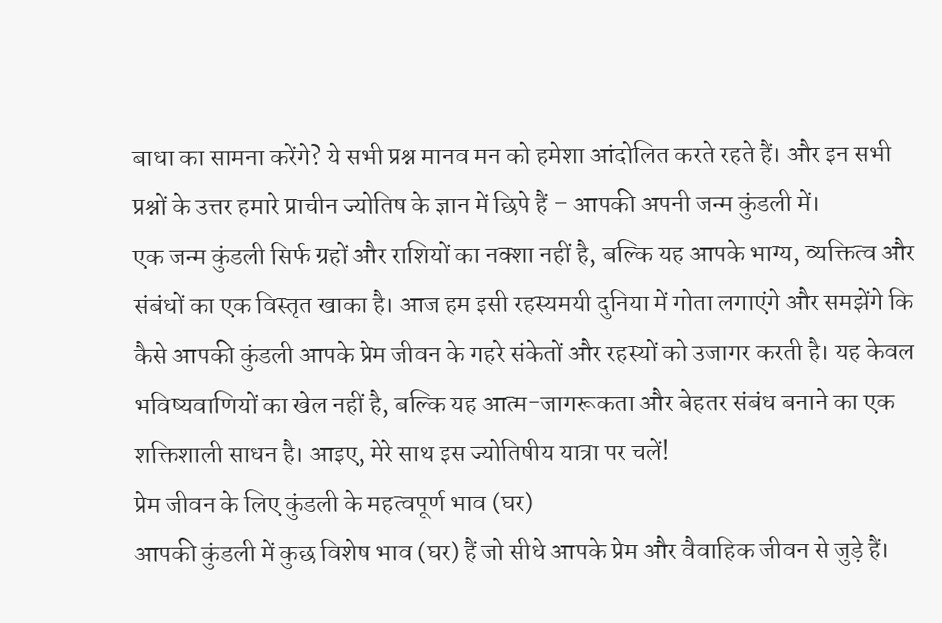बाधा का सामना करेंगे? ये सभी प्रश्न मानव मन को हमेशा आंदोलित करते रहते हैं। और इन सभी प्रश्नों के उत्तर हमारे प्राचीन ज्योतिष के ज्ञान में छिपे हैं – आपकी अपनी जन्म कुंडली में।
एक जन्म कुंडली सिर्फ ग्रहों और राशियों का नक्शा नहीं है, बल्कि यह आपके भाग्य, व्यक्तित्व और संबंधों का एक विस्तृत खाका है। आज हम इसी रहस्यमयी दुनिया में गोता लगाएंगे और समझेंगे कि कैसे आपकी कुंडली आपके प्रेम जीवन के गहरे संकेतों और रहस्यों को उजागर करती है। यह केवल भविष्यवाणियों का खेल नहीं है, बल्कि यह आत्म-जागरूकता और बेहतर संबंध बनाने का एक शक्तिशाली साधन है। आइए, मेरे साथ इस ज्योतिषीय यात्रा पर चलें!
प्रेम जीवन के लिए कुंडली के महत्वपूर्ण भाव (घर)
आपकी कुंडली में कुछ विशेष भाव (घर) हैं जो सीधे आपके प्रेम और वैवाहिक जीवन से जुड़े हैं।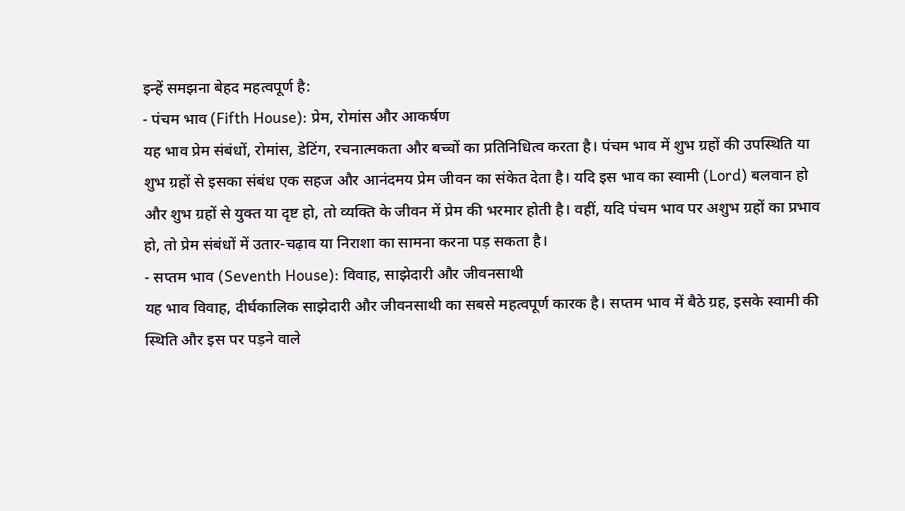इन्हें समझना बेहद महत्वपूर्ण है:
- पंचम भाव (Fifth House): प्रेम, रोमांस और आकर्षण
यह भाव प्रेम संबंधों, रोमांस, डेटिंग, रचनात्मकता और बच्चों का प्रतिनिधित्व करता है। पंचम भाव में शुभ ग्रहों की उपस्थिति या शुभ ग्रहों से इसका संबंध एक सहज और आनंदमय प्रेम जीवन का संकेत देता है। यदि इस भाव का स्वामी (Lord) बलवान हो और शुभ ग्रहों से युक्त या दृष्ट हो, तो व्यक्ति के जीवन में प्रेम की भरमार होती है। वहीं, यदि पंचम भाव पर अशुभ ग्रहों का प्रभाव हो, तो प्रेम संबंधों में उतार-चढ़ाव या निराशा का सामना करना पड़ सकता है।
- सप्तम भाव (Seventh House): विवाह, साझेदारी और जीवनसाथी
यह भाव विवाह, दीर्घकालिक साझेदारी और जीवनसाथी का सबसे महत्वपूर्ण कारक है। सप्तम भाव में बैठे ग्रह, इसके स्वामी की स्थिति और इस पर पड़ने वाले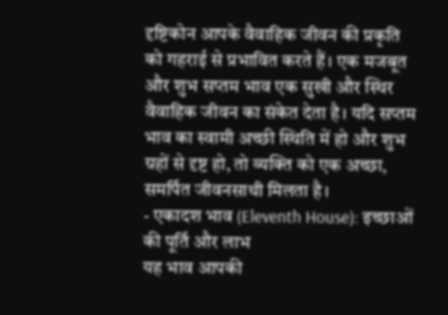दृष्टिकोन आपके वैवाहिक जीवन की प्रकृति को गहराई से प्रभावित करते हैं। एक मजबूत और शुभ सप्तम भाव एक सुखी और स्थिर वैवाहिक जीवन का संकेत देता है। यदि सप्तम भाव का स्वामी अच्छी स्थिति में हो और शुभ ग्रहों से दृष्ट हो, तो व्यक्ति को एक अच्छा, समर्पित जीवनसाथी मिलता है।
- एकादश भाव (Eleventh House): इच्छाओं की पूर्ति और लाभ
यह भाव आपकी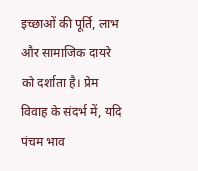इच्छाओं की पूर्ति, लाभ और सामाजिक दायरे को दर्शाता है। प्रेम विवाह के संदर्भ में, यदि पंचम भाव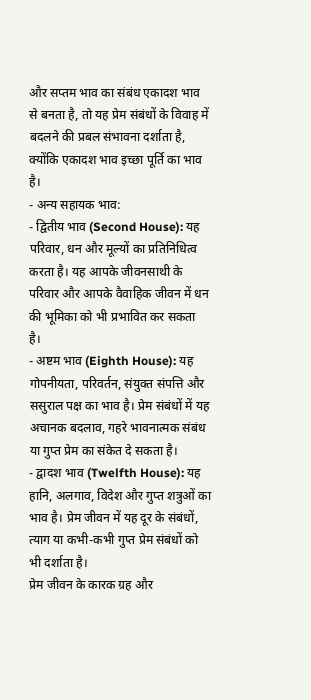और सप्तम भाव का संबंध एकादश भाव से बनता है, तो यह प्रेम संबंधों के विवाह में बदलने की प्रबल संभावना दर्शाता है, क्योंकि एकादश भाव इच्छा पूर्ति का भाव है।
- अन्य सहायक भाव:
- द्वितीय भाव (Second House): यह परिवार, धन और मूल्यों का प्रतिनिधित्व करता है। यह आपके जीवनसाथी के परिवार और आपके वैवाहिक जीवन में धन की भूमिका को भी प्रभावित कर सकता है।
- अष्टम भाव (Eighth House): यह गोपनीयता, परिवर्तन, संयुक्त संपत्ति और ससुराल पक्ष का भाव है। प्रेम संबंधों में यह अचानक बदलाव, गहरे भावनात्मक संबंध या गुप्त प्रेम का संकेत दे सकता है।
- द्वादश भाव (Twelfth House): यह हानि, अलगाव, विदेश और गुप्त शत्रुओं का भाव है। प्रेम जीवन में यह दूर के संबंधों, त्याग या कभी-कभी गुप्त प्रेम संबंधों को भी दर्शाता है।
प्रेम जीवन के कारक ग्रह और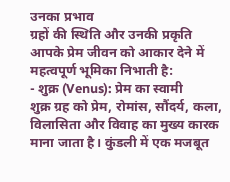उनका प्रभाव
ग्रहों की स्थिति और उनकी प्रकृति आपके प्रेम जीवन को आकार देने में महत्वपूर्ण भूमिका निभाती है:
- शुक्र (Venus): प्रेम का स्वामी
शुक्र ग्रह को प्रेम, रोमांस, सौंदर्य, कला, विलासिता और विवाह का मुख्य कारक माना जाता है। कुंडली में एक मजबूत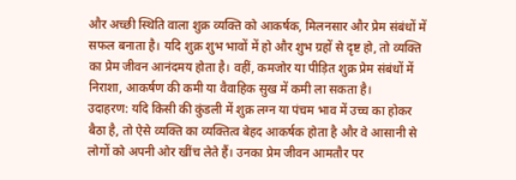और अच्छी स्थिति वाला शुक्र व्यक्ति को आकर्षक, मिलनसार और प्रेम संबंधों में सफल बनाता है। यदि शुक्र शुभ भावों में हो और शुभ ग्रहों से दृष्ट हो, तो व्यक्ति का प्रेम जीवन आनंदमय होता है। वहीं, कमजोर या पीड़ित शुक्र प्रेम संबंधों में निराशा, आकर्षण की कमी या वैवाहिक सुख में कमी ला सकता है।
उदाहरण: यदि किसी की कुंडली में शुक्र लग्न या पंचम भाव में उच्च का होकर बैठा है, तो ऐसे व्यक्ति का व्यक्तित्व बेहद आकर्षक होता है और वे आसानी से लोगों को अपनी ओर खींच लेते हैं। उनका प्रेम जीवन आमतौर पर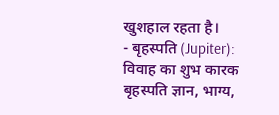खुशहाल रहता है।
- बृहस्पति (Jupiter): विवाह का शुभ कारक
बृहस्पति ज्ञान, भाग्य,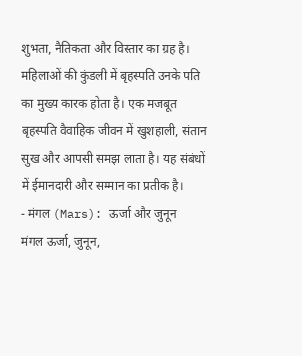शुभता, नैतिकता और विस्तार का ग्रह है। महिलाओं की कुंडली में बृहस्पति उनके पति का मुख्य कारक होता है। एक मजबूत बृहस्पति वैवाहिक जीवन में खुशहाली, संतान सुख और आपसी समझ लाता है। यह संबंधों में ईमानदारी और सम्मान का प्रतीक है।
- मंगल (Mars): ऊर्जा और जुनून
मंगल ऊर्जा, जुनून,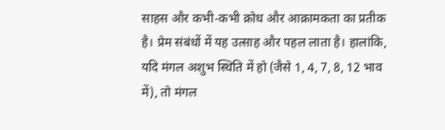साहस और कभी-कभी क्रोध और आक्रामकता का प्रतीक है। प्रेम संबंधों में यह उत्साह और पहल लाता है। हालांकि, यदि मंगल अशुभ स्थिति में हो (जैसे 1, 4, 7, 8, 12 भाव में), तो मंगल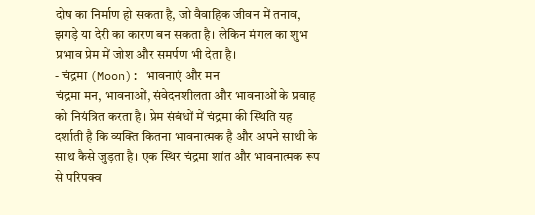दोष का निर्माण हो सकता है, जो वैवाहिक जीवन में तनाव, झगड़े या देरी का कारण बन सकता है। लेकिन मंगल का शुभ प्रभाव प्रेम में जोश और समर्पण भी देता है।
- चंद्रमा (Moon): भावनाएं और मन
चंद्रमा मन, भावनाओं, संवेदनशीलता और भावनाओं के प्रवाह को नियंत्रित करता है। प्रेम संबंधों में चंद्रमा की स्थिति यह दर्शाती है कि व्यक्ति कितना भावनात्मक है और अपने साथी के साथ कैसे जुड़ता है। एक स्थिर चंद्रमा शांत और भावनात्मक रूप से परिपक्व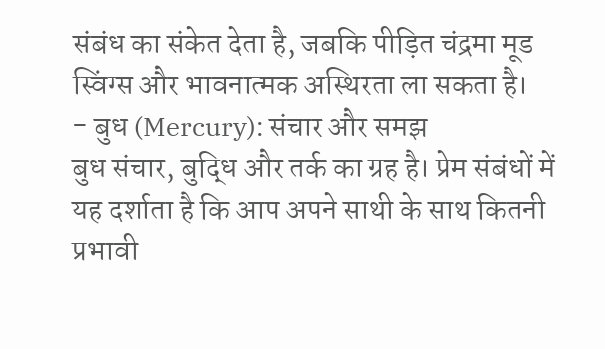संबंध का संकेत देता है, जबकि पीड़ित चंद्रमा मूड स्विंग्स और भावनात्मक अस्थिरता ला सकता है।
- बुध (Mercury): संचार और समझ
बुध संचार, बुद्धि और तर्क का ग्रह है। प्रेम संबंधों में यह दर्शाता है कि आप अपने साथी के साथ कितनी प्रभावी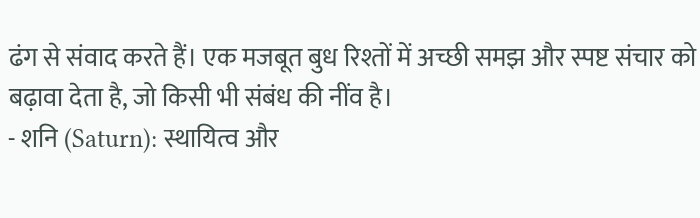ढंग से संवाद करते हैं। एक मजबूत बुध रिश्तों में अच्छी समझ और स्पष्ट संचार को बढ़ावा देता है, जो किसी भी संबंध की नींव है।
- शनि (Saturn): स्थायित्व और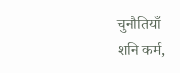चुनौतियाँ
शनि कर्म,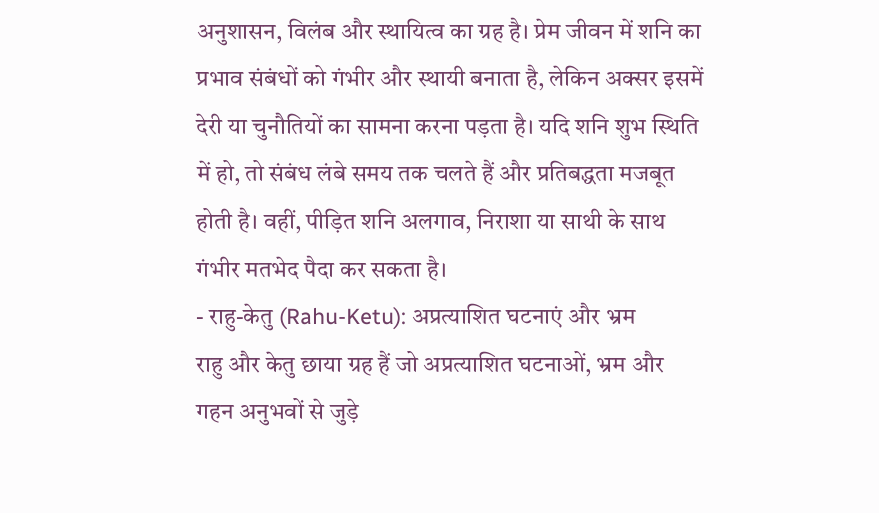अनुशासन, विलंब और स्थायित्व का ग्रह है। प्रेम जीवन में शनि का प्रभाव संबंधों को गंभीर और स्थायी बनाता है, लेकिन अक्सर इसमें देरी या चुनौतियों का सामना करना पड़ता है। यदि शनि शुभ स्थिति में हो, तो संबंध लंबे समय तक चलते हैं और प्रतिबद्धता मजबूत होती है। वहीं, पीड़ित शनि अलगाव, निराशा या साथी के साथ गंभीर मतभेद पैदा कर सकता है।
- राहु-केतु (Rahu-Ketu): अप्रत्याशित घटनाएं और भ्रम
राहु और केतु छाया ग्रह हैं जो अप्रत्याशित घटनाओं, भ्रम और गहन अनुभवों से जुड़े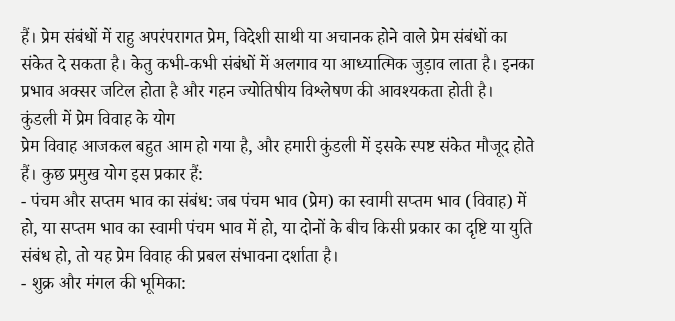हैं। प्रेम संबंधों में राहु अपरंपरागत प्रेम, विदेशी साथी या अचानक होने वाले प्रेम संबंधों का संकेत दे सकता है। केतु कभी-कभी संबंधों में अलगाव या आध्यात्मिक जुड़ाव लाता है। इनका प्रभाव अक्सर जटिल होता है और गहन ज्योतिषीय विश्लेषण की आवश्यकता होती है।
कुंडली में प्रेम विवाह के योग
प्रेम विवाह आजकल बहुत आम हो गया है, और हमारी कुंडली में इसके स्पष्ट संकेत मौजूद होते हैं। कुछ प्रमुख योग इस प्रकार हैं:
- पंचम और सप्तम भाव का संबंध: जब पंचम भाव (प्रेम) का स्वामी सप्तम भाव (विवाह) में हो, या सप्तम भाव का स्वामी पंचम भाव में हो, या दोनों के बीच किसी प्रकार का दृष्टि या युति संबंध हो, तो यह प्रेम विवाह की प्रबल संभावना दर्शाता है।
- शुक्र और मंगल की भूमिका: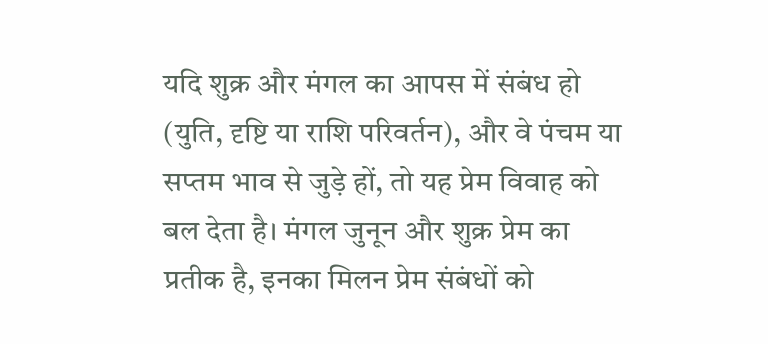यदि शुक्र और मंगल का आपस में संबंध हो (युति, दृष्टि या राशि परिवर्तन), और वे पंचम या सप्तम भाव से जुड़े हों, तो यह प्रेम विवाह को बल देता है। मंगल जुनून और शुक्र प्रेम का प्रतीक है, इनका मिलन प्रेम संबंधों को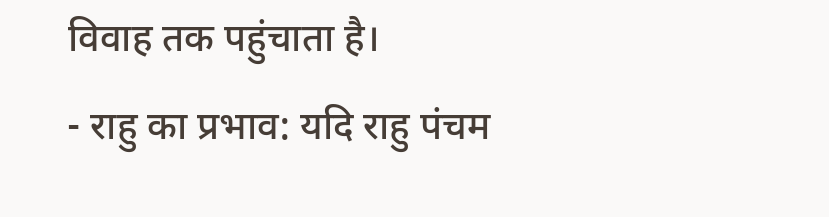विवाह तक पहुंचाता है।
- राहु का प्रभाव: यदि राहु पंचम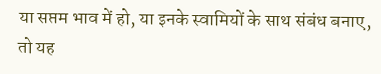या सप्तम भाव में हो, या इनके स्वामियों के साथ संबंध बनाए, तो यह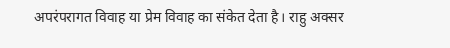अपरंपरागत विवाह या प्रेम विवाह का संकेत देता है। राहु अक्सर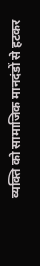व्यक्ति को सामाजिक मानदंडों से हटकर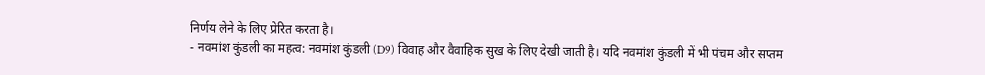निर्णय लेने के लिए प्रेरित करता है।
- नवमांश कुंडली का महत्व: नवमांश कुंडली (D9) विवाह और वैवाहिक सुख के लिए देखी जाती है। यदि नवमांश कुंडली में भी पंचम और सप्तम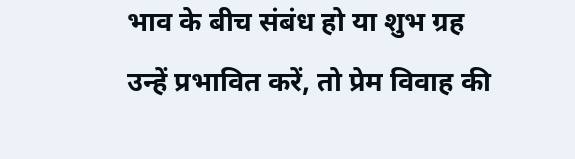भाव के बीच संबंध हो या शुभ ग्रह उन्हें प्रभावित करें, तो प्रेम विवाह की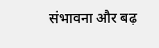संभावना और बढ़